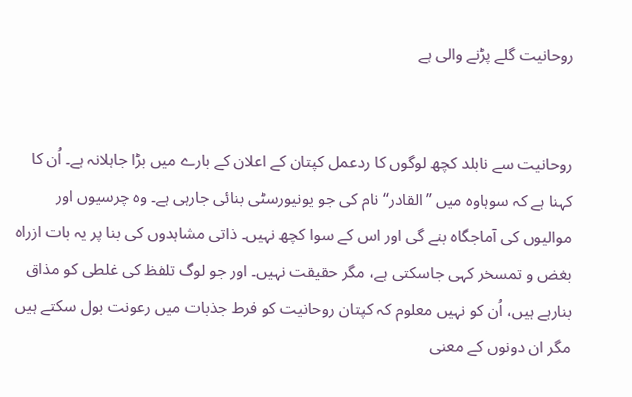روحانیت گلے پڑنے والی ہے


روحانیت سے نابلد کچھ لوگوں کا ردعمل کپتان کے اعلان کے بارے میں بڑا جاہلانہ ہے۔ اُن کا کہنا ہے کہ سوہاوہ میں ”القادر“ نام کی جو یونیورسٹی بنائی جارہی ہے۔ وہ چرسیوں اور موالیوں کی آماجگاہ بنے گی اور اس کے سوا کچھ نہیں۔ ذاتی مشاہدوں کی بنا پر یہ بات ازراہ بغض و تمسخر کہی جاسکتی ہے، مگر حقیقت نہیں۔ اور جو لوگ تلفظ کی غلطی کو مذاق بنارہے ہیں، اُن کو نہیں معلوم کہ کپتان روحانیت کو فرط جذبات میں رعونت بول سکتے ہیں مگر ان دونوں کے معنی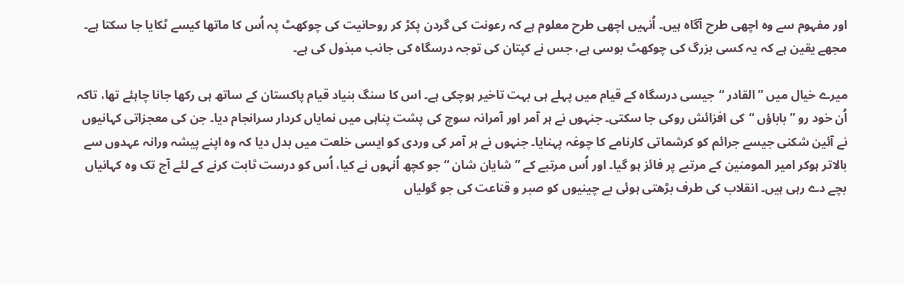اور مفہوم سے وہ اچھی طرح آگاہ ہیں۔ اُنہیں اچھی طرح معلوم ہے کہ رعونت کی گردن پکڑ کر روحانیت کی چوکھٹ پہ اُس کا ماتھا کیسے ٹکایا جا سکتا ہے۔ مجھے یقین ہے کہ یہ کسی بزرگ کی چوکھٹ بوسی ہے، جس نے کپتان کی توجہ درسگاہ کی جانب مبذول کی ہے۔

میرے خیال میں ”القادر “جیسی درسگاہ کے قیام میں پہلے ہی بہت تاخیر ہوچکی ہے۔ اس کا سنگ بنیاد قیام پاکستان کے ساتھ ہی رکھا جانا چاہئے تھا، تاکہ اُن خود رو ”باباؤں “کی افزائش روکی جا سکتی۔ جنہوں نے ہر آمر اور آمرانہ سوچ کی پشت پناہی میں نمایاں کردار سرانجام دیا۔ جن کی معجزاتی کہانیوں نے آئین شکنی جیسے جرائم کو کرشماتی کارنامے کا چوغہ پہنایا۔ جنہوں نے ہر آمر کی وردی کو ایسی خلعت میں بدل دیا کہ وہ اپنے پیشہ ورانہ عہدوں سے بالاتر ہوکر امیر المومنین کے مرتبے پر فائز ہو گیا۔ اور اُس مرتبے کے ”شایان شان “ جو کچھ اُنہوں نے کیا، اُس کو درست ثابت کرنے کے لئے آج تک وہ کہانیاں بچے دے رہی ہیں۔ انقلاب کی طرف بڑھتی ہوئی بے چینیوں کو صبر و قناعت کی جو گولیاں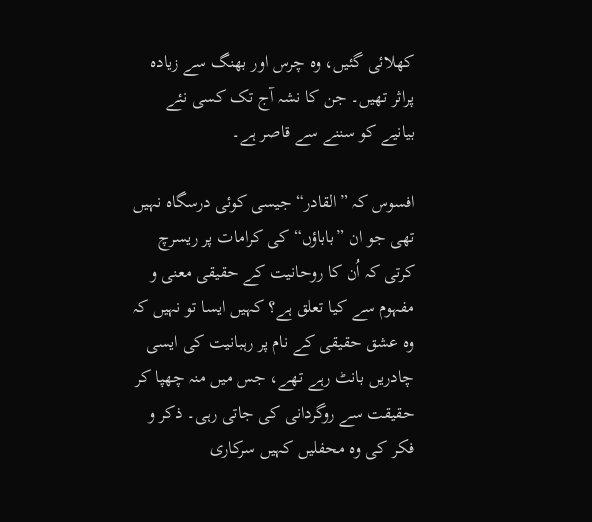کھلائی گئیں، وہ چرس اور بھنگ سے زیادہ پراثر تھیں۔ جن کا نشہ آج تک کسی نئے بیانیے کو سننے سے قاصر ہے۔

افسوس کہ ”القادر“ جیسی کوئی درسگاہ نہیں تھی جو ان ”باباؤں“ کی کرامات پر ریسرچ کرتی کہ اُن کا روحانیت کے حقیقی معنی و مفہوم سے کیا تعلق ہے؟ کہیں ایسا تو نہیں کہ وہ عشق حقیقی کے نام پر رہبانیت کی ایسی چادریں بانٹ رہے تھے، جس میں منہ چھپا کر حقیقت سے روگردانی کی جاتی رہی۔ ذکر و فکر کی وہ محفلیں کہیں سرکاری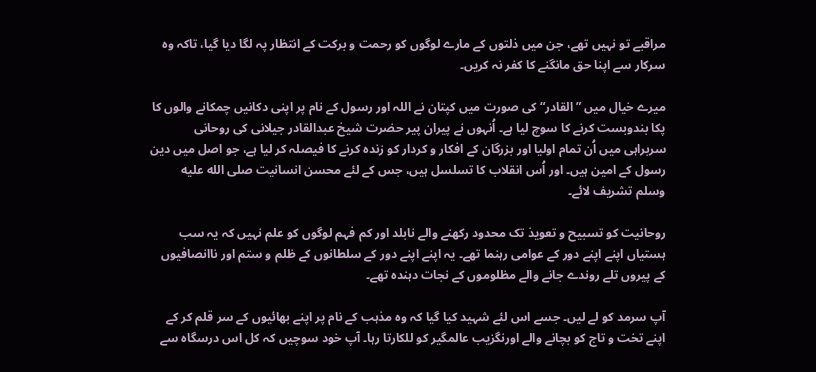مراقبے تو نہیں تھے، جن میں ذلتوں کے مارے لوگوں کو رحمت و برکت کے انتظار پہ لگا دیا گیا، تاکہ وہ سرکار سے اپنا حق مانگنے کا کفر نہ کریں۔

میرے خیال میں ”القادر“ کی صورت میں کپتان نے اللہ اور رسول کے نام پر اپنی دکانیں چمکانے والوں کا پکا بندوبست کرنے کا سوچ لیا ہے۔ اُنہوں نے پیران پیر حضرت شیخ عبدالقادر جیلانی کی روحانی سربراہی میں اُن تمام اولیا اور بزرگان کے افکار و کردار کو زندہ کرنے کا فیصلہ کر لیا ہے، جو اصل میں دین رسول کے امین ہیں۔ اور اُس انقلاب کا تسلسل ہیں، جس کے لئے محسن انسانیت صلى الله عليه وسلم تشریف لائے۔

روحانیت کو تسبیح و تعویذ تک محدود رکھنے والے نابلد اور کم فہم لوگوں کو علم نہیں کہ یہ سب ہستیاں اپنے اپنے دور کے عوامی رہنما تھے۔ یہ اپنے اپنے دور کے سلطانوں کے ظلم و ستم اور ناانصافیوں کے پیروں تلے روندے جانے والے مظلوموں کے نجات دہندہ تھے۔

آپ سرمد کو لے لیں۔ جسے اس لئے شہید کیا گیا کہ وہ مذہب کے نام پر اپنے بھائیوں کے سر قلم کر کے اپنے تخت و تاج کو بچانے والے اورنگزیب عالمگیر کو للکارتا رہا۔ آپ خود سوچیں کہ کل اس درسگاہ سے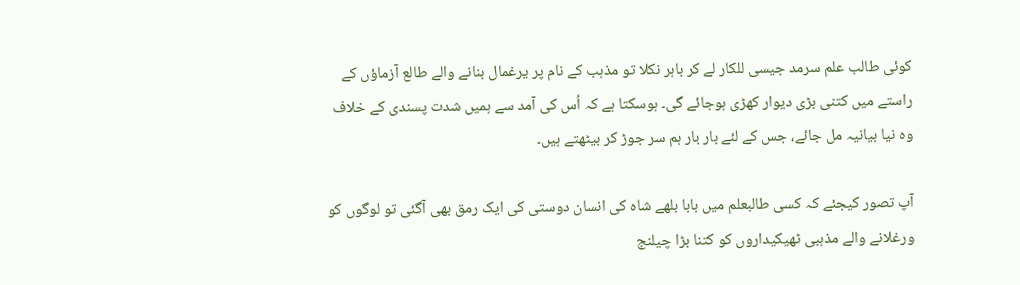کوئی طالب علم سرمد جیسی للکار لے کر باہر نکلا تو مذہب کے نام پر یرغمال بنانے والے طالع آزماؤں کے راستے میں کتنی بڑی دیوار کھڑی ہوجائے گی۔ ہوسکتا ہے کہ اُس کی آمد سے ہمیں شدت پسندی کے خلاف وہ نیا بیانیہ مل جائے، جس کے لئے بار بار ہم سر جوڑ کر بیٹھتے ہیں۔

آپ تصور کیجئے کہ کسی طالبعلم میں بابا بلھے شاہ کی انسان دوستی کی ایک رمق بھی آگئی تو لوگوں کو ورغلانے والے مذہبی ٹھیکیداروں کو کتنا بڑا چیلنج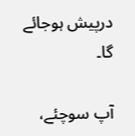درپیش ہوجائے گا۔

آپ سوچئے،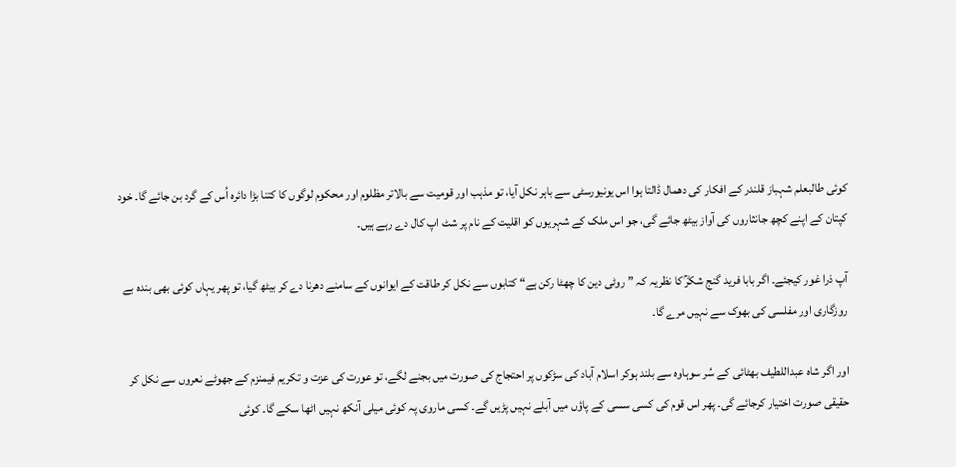کوئی طالبعلم شہباز قلندر کے افکار کی دھمال ڈالتا ہوا اس یونیورسٹی سے باہر نکل آیا، تو مذہب اور قومیت سے بالاتر مظلوم اور محکوم لوگوں کا کتنا بڑا دائرہ اُس کے گرد بن جائے گا۔ خود کپتان کے اپنے کچھ جانثاروں کی آواز بیٹھ جائے گی، جو اس ملک کے شہریوں کو اقلیت کے نام پر شٹ اپ کال دے رہے ہیں۔

آپ ذرا غور کیجئے۔ اگر بابا فرید گنج شکرؒ کا نظریہ کہ ”روٹی دین کا چھٹا رکن ہے“ کتابوں سے نکل کر طاقت کے ایوانوں کے سامنے دھرنا دے کر بیٹھ گیا، تو پھر یہاں کوئی بھی بندہ بے روزگاری اور مفلسی کی بھوک سے نہیں مرے گا۔

اور اگر شاہ عبداللطیف بھٹائی کے سُر سوہاوہ سے بلند ہوکر اسلام آباد کی سڑکوں پر احتجاج کی صورت میں بجنے لگے، تو عورت کی عزت و تکریم فیمنزم کے جھوٹے نعروں سے نکل کر حقیقی صورت اختیار کرجائے گی۔ پھر اس قوم کی کسی سسی کے پاؤں میں آبلے نہیں پڑیں گے۔ کسی ماروی پہ کوئی میلی آنکھ نہیں اٹھا سکے گا۔ کوئی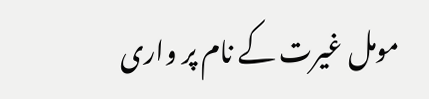مومل غیرت کے نام پر واری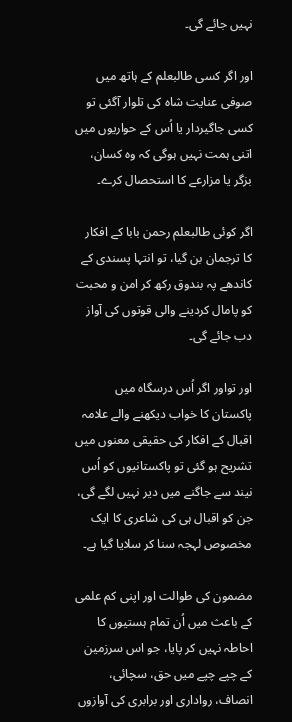نہیں جائے گی۔

اور اگر کسی طالبعلم کے ہاتھ میں صوفی عنایت شاہ کی تلوار آگئی تو کسی جاگیردار یا اُس کے حواریوں میں اتنی ہمت نہیں ہوگی کہ وہ کسان، بزگر یا مزارعے کا استحصال کرے۔

اگر کوئی طالبعلم رحمن بابا کے افکار کا ترجمان بن گیا، تو انتہا پسندی کے کاندھے پہ بندوق رکھ کر امن و محبت کو پامال کردینے والی قوتوں کی آواز دب جائے گی۔

اور تواور اگر اُس درسگاہ میں پاکستان کا خواب دیکھنے والے علامہ اقبال کے افکار کی حقیقی معنوں میں تشریح ہو گئی تو پاکستانیوں کو اُس نیند سے جاگنے میں دیر نہیں لگے گی، جن کو اقبال ہی کی شاعری کا ایک مخصوص لہجہ سنا کر سلایا گیا ہے۔

مضمون کی طوالت اور اپنی کم علمی کے باعث میں اُن تمام ہستیوں کا احاطہ نہیں کر پایا، جو اس سرزمین کے چپے چپے میں حق، سچائی، انصاف، رواداری اور برابری کی آوازوں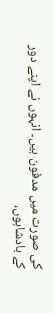کی صورت میں مدفون ہیں۔ انہوں نے اپنے دور کے بادشاہوں،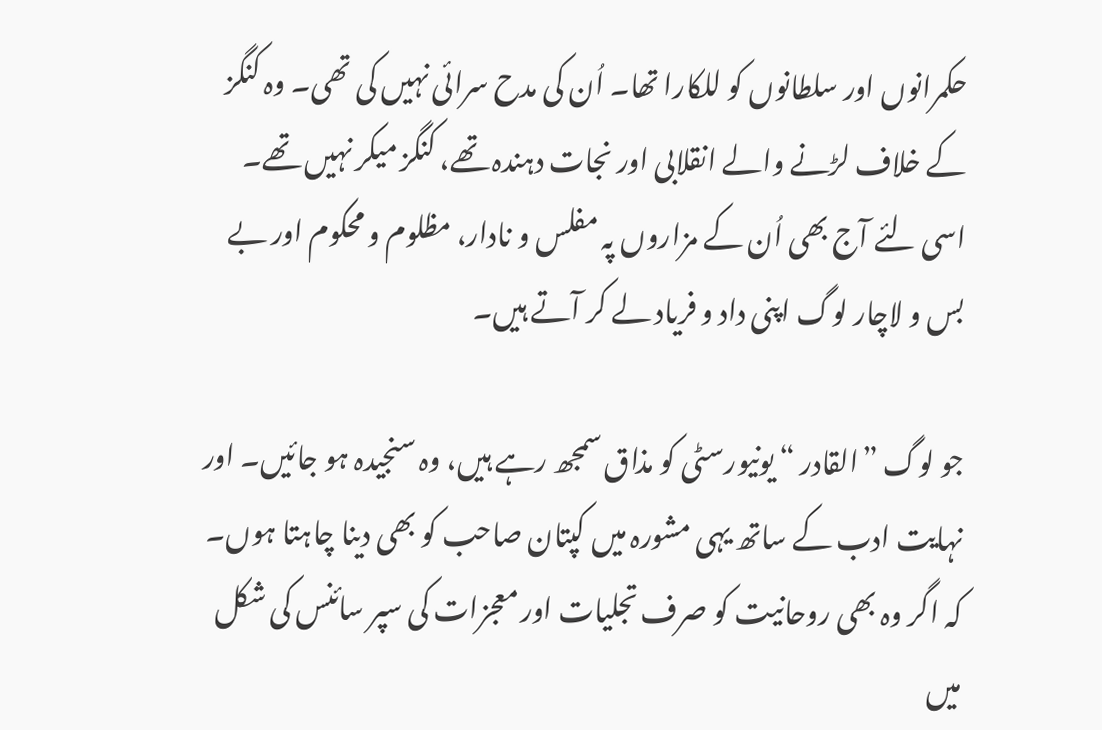حکمرانوں اور سلطانوں کو للکارا تھا۔ اُن کی مدح سرائی نہیں کی تھی۔ وہ کنگز کے خلاف لڑنے والے انقلابی اور نجات دہندہ تھے، کنگز میکر نہیں تھے۔ اسی لئے آج بھی اُن کے مزاروں پہ مفلس و نادار، مظلوم و محکوم اور بے بس و لاچار لوگ اپنی داد و فریاد لے کر آتے ہیں۔

جو لوگ ”القادر “ یونیورسٹی کو مذاق سمجھ رہے ہیں، وہ سنجیدہ ہو جائیں۔ اور نہایت ادب کے ساتھ یہی مشورہ میں کپتان صاحب کو بھی دینا چاہتا ہوں۔ کہ اگر وہ بھی روحانیت کو صرف تجلیات اور معجزات کی سپر سائنس کی شکل میں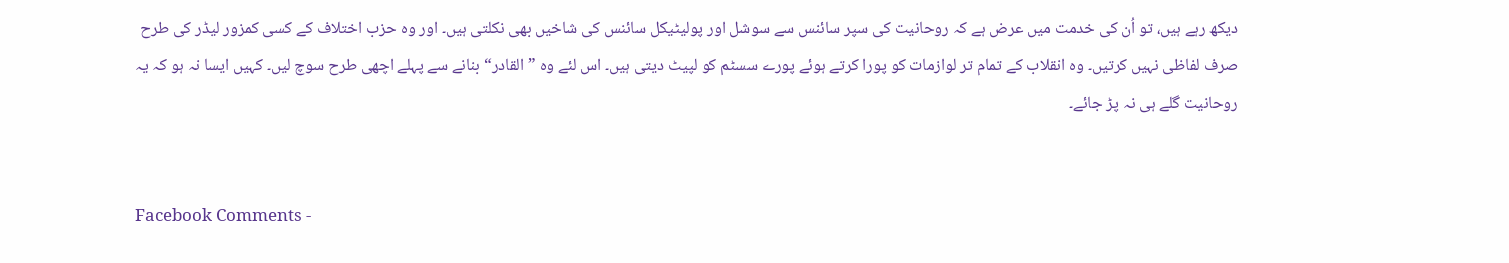دیکھ رہے ہیں، تو اُن کی خدمت میں عرض ہے کہ روحانیت کی سپر سائنس سے سوشل اور پولیٹیکل سائنس کی شاخیں بھی نکلتی ہیں۔ اور وہ حزب اختلاف کے کسی کمزور لیڈر کی طرح صرف لفاظی نہیں کرتیں۔ وہ انقلاب کے تمام تر لوازمات کو پورا کرتے ہوئے پورے سسٹم کو لپیٹ دیتی ہیں۔ اس لئے وہ ”القادر“ بنانے سے پہلے اچھی طرح سوچ لیں۔ کہیں ایسا نہ ہو کہ یہ روحانیت گلے ہی نہ پڑ جائے۔


Facebook Comments -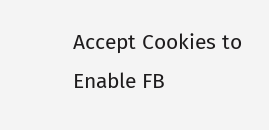Accept Cookies to Enable FB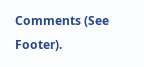Comments (See Footer).